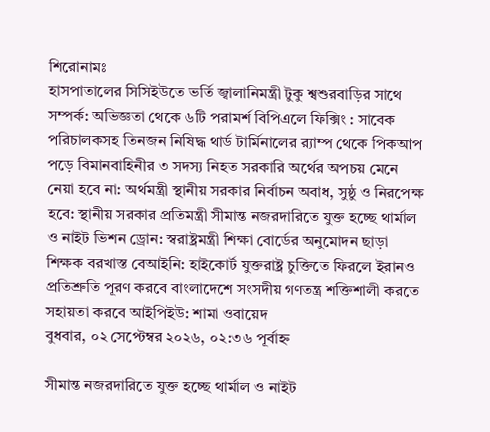শিরোনামঃ
হাসপাতালের সিসিইউতে ভর্তি জ্বালানিমন্ত্রী টুকু শ্বশুরবাড়ির সাথে সম্পর্ক: অভিজ্ঞতা থেকে ৬টি পরামর্শ বিপিএলে ফিক্সিং : সাবেক পরিচালকসহ তিনজন নিষিদ্ধ থার্ড টার্মিনালের র‌্যাম্প থেকে পিকআপ পড়ে বিমানবাহিনীর ৩ সদস্য নিহত সরকারি অর্থের অপচয় মেনে নেয়া হবে না: অর্থমন্ত্রী স্থানীয় সরকার নির্বাচন অবাধ, সুষ্ঠু ও নিরপেক্ষ হবে: স্থানীয় সরকার প্রতিমন্ত্রী সীমান্ত নজরদারিতে যুক্ত হচ্ছে থার্মাল ও নাইট ভিশন ড্রোন: স্বরাষ্ট্রমন্ত্রী শিক্ষা বোর্ডের অনুমোদন ছাড়া শিক্ষক বরখাস্ত বেআইনি: হাইকোর্ট যুক্তরাষ্ট্র চুক্তিতে ফিরলে ইরানও প্রতিশ্রুতি পূরণ করবে বাংলাদেশে সংসদীয় গণতন্ত্র শক্তিশালী করতে সহায়তা করবে আইপিইউ: শামা ওবায়েদ
বুধবার, ০২ সেপ্টেম্বর ২০২৬, ০২:৩৬ পূর্বাহ্ন

সীমান্ত নজরদারিতে যুক্ত হচ্ছে থার্মাল ও নাইট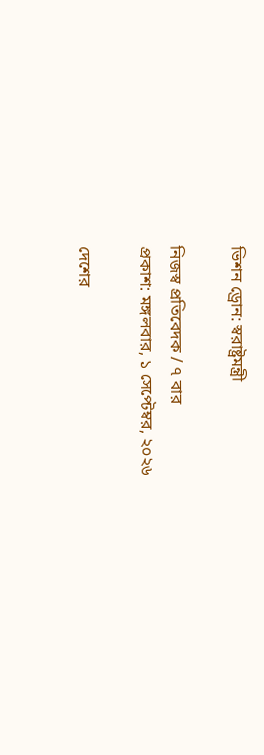ভিশন ড্রোন: স্বরাষ্ট্রমন্ত্রী

নিজস্ব প্রতিবেদক / ৭ বার
প্রকাশ: মঙ্গলবার, ১ সেপ্টেম্বর, ২০২৬

দেশের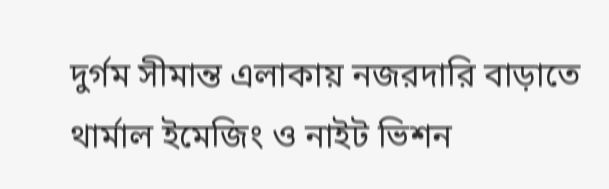দুর্গম সীমান্ত এলাকায় নজরদারি বাড়াতে থার্মাল ইমেজিং ও নাইট ভিশন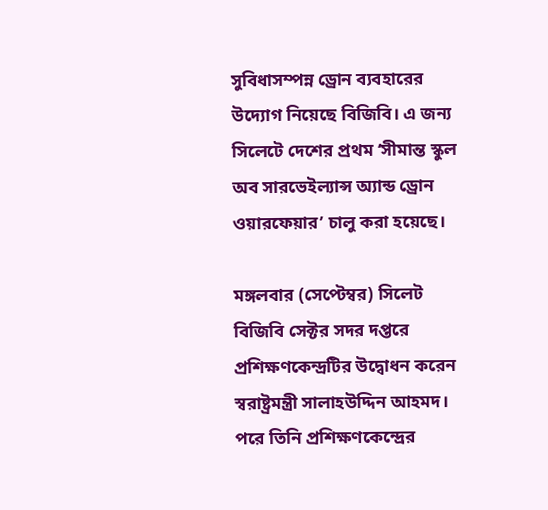সুবিধাসম্পন্ন ড্রোন ব্যবহারের উদ্যোগ নিয়েছে বিজিবি। এ জন্য সিলেটে দেশের প্রথম ‘সীমান্ত স্কুল অব সারভেইল্যান্স অ্যান্ড ড্রোন ওয়ারফেয়ার’ চালু করা হয়েছে।

মঙ্গলবার (সেপ্টেম্বর) সিলেট বিজিবি সেক্টর সদর দপ্তরে প্রশিক্ষণকেন্দ্রটির উদ্বোধন করেন স্বরাষ্ট্রমন্ত্রী সালাহউদ্দিন আহমদ। পরে তিনি প্রশিক্ষণকেন্দ্রের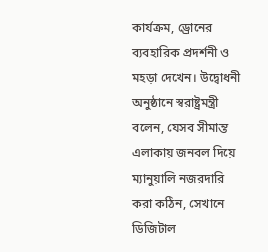কার্যক্রম, ড্রোনের ব্যবহারিক প্রদর্শনী ও মহড়া দেখেন। উদ্বোধনী অনুষ্ঠানে স্বরাষ্ট্রমন্ত্রী বলেন, যেসব সীমান্ত এলাকায় জনবল দিয়ে ম্যানুয়ালি নজরদারি করা কঠিন, সেখানে ডিজিটাল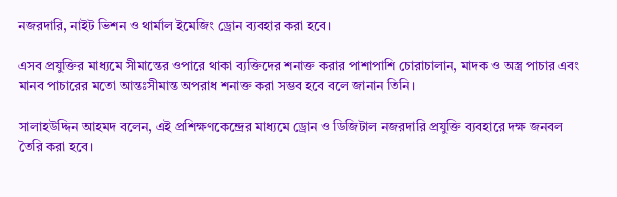নজরদারি, নাইট ভিশন ও থার্মাল ইমেজিং ড্রোন ব্যবহার করা হবে।

এসব প্রযুক্তির মাধ্যমে সীমান্তের ওপারে থাকা ব্যক্তিদের শনাক্ত করার পাশাপাশি চোরাচালান, মাদক ও অস্ত্র পাচার এবং মানব পাচারের মতো আন্তঃসীমান্ত অপরাধ শনাক্ত করা সম্ভব হবে বলে জানান তিনি।

সালাহউদ্দিন আহমদ বলেন, এই প্রশিক্ষণকেন্দ্রের মাধ্যমে ড্রোন ও ডিজিটাল নজরদারি প্রযুক্তি ব্যবহারে দক্ষ জনবল তৈরি করা হবে।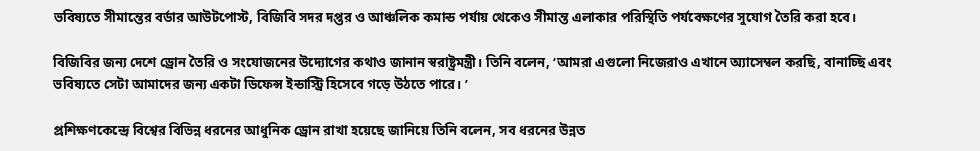ভবিষ্যতে সীমান্তের বর্ডার আউটপোস্ট, বিজিবি সদর দপ্তর ও আঞ্চলিক কমান্ড পর্যায় থেকেও সীমান্ত এলাকার পরিস্থিতি পর্যবেক্ষণের সুযোগ তৈরি করা হবে।

বিজিবির জন্য দেশে ড্রোন তৈরি ও সংযোজনের উদ্যোগের কথাও জানান স্বরাষ্ট্রমন্ত্রী। তিনি বলেন, ‘আমরা এগুলো নিজেরাও এখানে অ্যাসেম্বল করছি, বানাচ্ছি এবং ভবিষ্যতে সেটা আমাদের জন্য একটা ডিফেন্স ইন্ডাস্ট্রি হিসেবে গড়ে উঠতে পারে। ’

প্রশিক্ষণকেন্দ্রে বিশ্বের বিভিন্ন ধরনের আধুনিক ড্রোন রাখা হয়েছে জানিয়ে তিনি বলেন, সব ধরনের উন্নত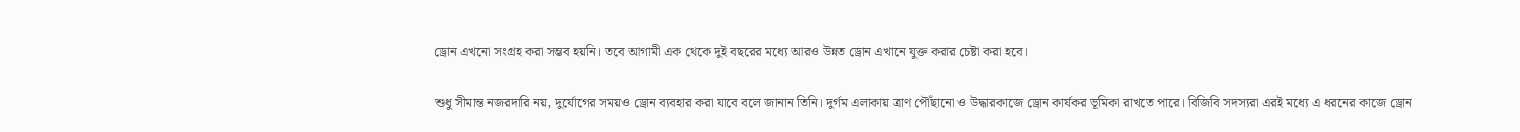ড্রোন এখনো সংগ্রহ করা সম্ভব হয়নি। তবে আগামী এক থেকে দুই বছরের মধ্যে আরও উন্নত ড্রোন এখানে যুক্ত করার চেষ্টা করা হবে।

শুধু সীমান্ত নজরদারি নয়, দুর্যোগের সময়ও ড্রোন ব্যবহার করা যাবে বলে জানান তিনি। দুর্গম এলাকায় ত্রাণ পৌঁছানো ও উদ্ধারকাজে ড্রোন কার্যকর ভূমিকা রাখতে পারে। বিজিবি সদস্যরা এরই মধ্যে এ ধরনের কাজে ড্রোন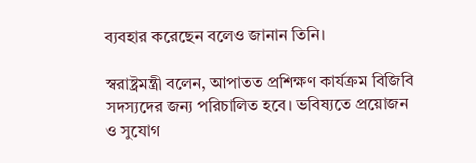ব্যবহার করেছেন বলেও জানান তিনি।

স্বরাষ্ট্রমন্ত্রী বলেন, আপাতত প্রশিক্ষণ কার্যক্রম বিজিবি সদস্যদের জন্য পরিচালিত হবে। ভবিষ্যতে প্রয়োজন ও সুযোগ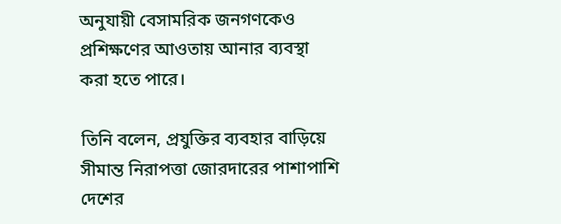অনুযায়ী বেসামরিক জনগণকেও প্রশিক্ষণের আওতায় আনার ব্যবস্থা করা হতে পারে।

তিনি বলেন, প্রযুক্তির ব্যবহার বাড়িয়ে সীমান্ত নিরাপত্তা জোরদারের পাশাপাশি দেশের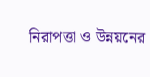নিরাপত্তা ও উন্নয়নের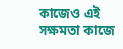কাজেও এই সক্ষমতা কাজে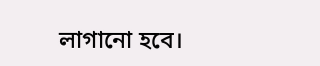লাগানো হবে।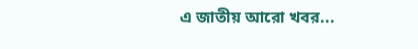এ জাতীয় আরো খবর...